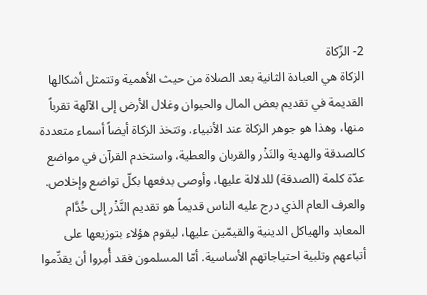2- الزّكاة
الزكاة هي العبادة الثانية بعد الصلاة من حيث الأهمية وتتمثل أشكالها القديمة في تقديم بعض المال والحيوان وغلال الأرض إلى الآلهة تقرباً منها، وهذا هو جوهر الزكاة عند الأنبياء. وتتخذ الزكاة أيضاً أسماء متعددة كالصدقة والهدية والنَذْر والقربان والعطية، واستخدم القرآن في مواضع عدّة كلمة (الصدقة) للدلالة عليها، وأوصى بدفعها بكلّ تواضع وإخلاص.
والعرف العام الذي درج عليه الناس قديماً هو تقديم النَّذْر إلى خُدَّام المعابد والهياكل الدينية والقيمّين عليها، ليقوم هؤلاء بتوزيعها على أتباعهم وتلبية احتياجاتهم الأساسية. أمّا المسلمون فقد أُمِروا أن يقدِّموا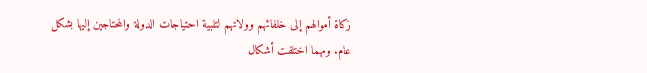زكاة أموالهم إلى خلفائهم وولاتهم لتلبية احتياجات الدولة والمحتاجين إليها بشكل عام. ومهما اختلفت أشكال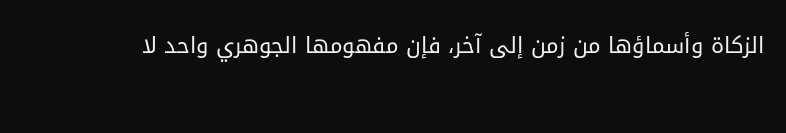الزكاة وأسماؤها من زمن إلى آخر، فإن مفهومها الجوهري واحد لا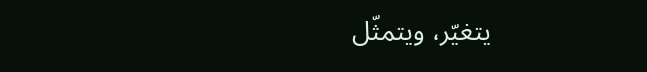يتغيّر، ويتمثّل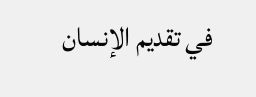في تقديم الإنسان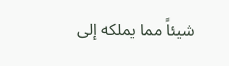شيئاً مما يملكه إلى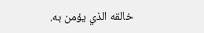خالقه الذي يؤمن به.